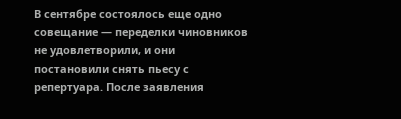В сентябре состоялось еще одно совещание — переделки чиновников не удовлетворили, и они постановили снять пьесу с репертуара. После заявления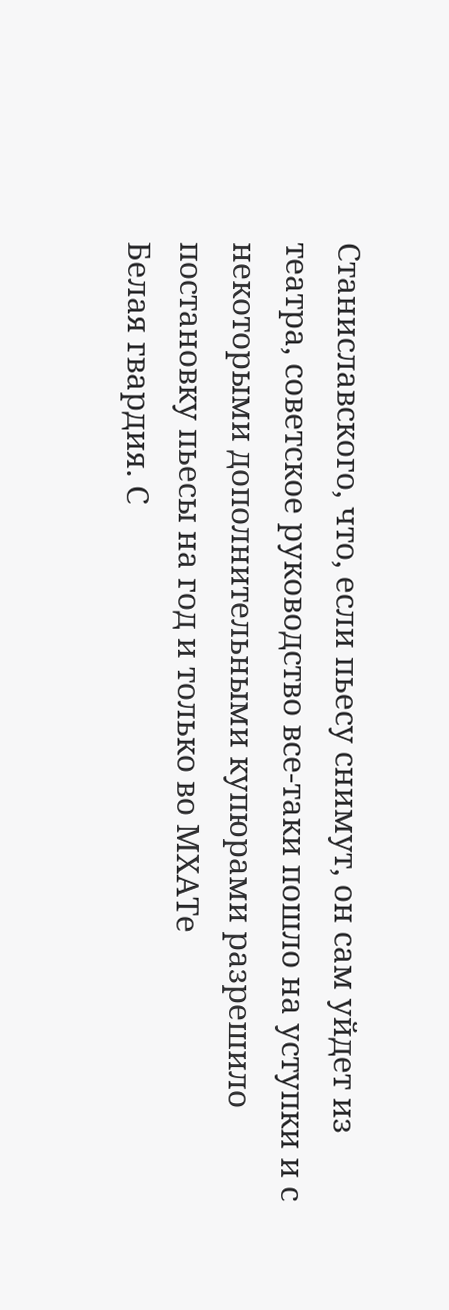Станиславского, что, если пьесу снимут, он сам уйдет из театра, советское руководство все-таки пошло на уступки и с некоторыми дополнительными купюрами разрешило постановку пьесы на год и только во МХАТе
Белая гвардия. С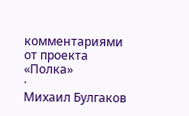комментариями от проекта «Полка»
·
Михаил Булгаков